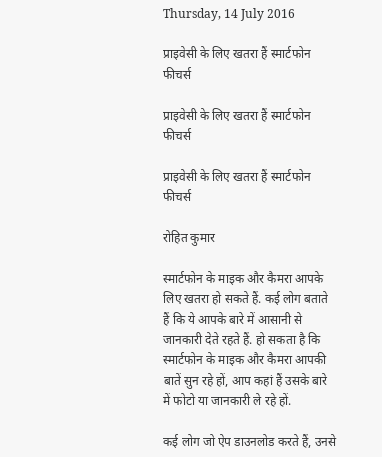Thursday, 14 July 2016

प्राइवेसी के लिए खतरा हैं स्मार्टफोन फीचर्स

प्राइवेसी के लिए खतरा हैं स्मार्टफोन फीचर्स

प्राइवेसी के लिए खतरा हैं स्मार्टफोन फीचर्स

रोहित कुमार

स्मार्टफोन के माइक और कैमरा आपके लिए खतरा हो सकते हैं. कई लोग बताते हैं कि ये आपके बारे में आसानी से जानकारी देते रहते हैं. हो सकता है कि स्मार्टफोन के माइक और कैमरा आपकी बातें सुन रहे हों, आप कहां हैं उसके बारे में फोटो या जानकारी ले रहे हों.

कई लोग जो ऐप डाउनलोड करते हैं, उनसे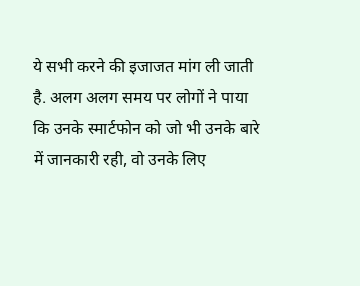ये सभी करने की इजाजत मांग ली जाती है. अलग अलग समय पर लोगों ने पाया कि उनके स्मार्टफोन को जो भी उनके बारे में जानकारी रही, वो उनके लिए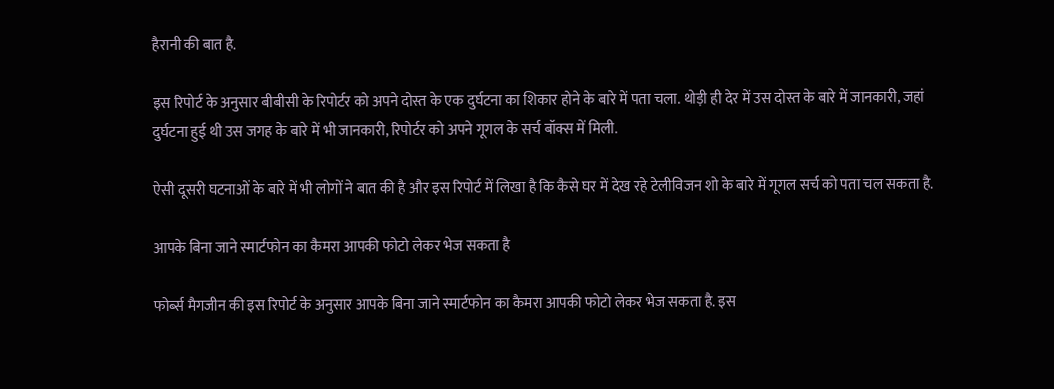हैरानी की बात है.

इस रिपोर्ट के अनुसार बीबीसी के रिपोर्टर को अपने दोस्त के एक दुर्घटना का शिकार होने के बारे में पता चला. थोड़ी ही देर में उस दोस्त के बारे में जानकारी, जहां दुर्घटना हुई थी उस जगह के बारे में भी जानकारी, रिपोर्टर को अपने गूगल के सर्च बॉक्स में मिली.

ऐसी दूसरी घटनाओं के बारे में भी लोगों ने बात की है और इस रिपोर्ट में लिखा है कि कैसे घर में देख रहे टेलीविजन शो के बारे में गूगल सर्च को पता चल सकता है.

आपके बिना जाने स्मार्टफोन का कैमरा आपकी फोटो लेकर भेज सकता है

फोर्ब्स मैगजीन की इस रिपोर्ट के अनुसार आपके बिना जाने स्मार्टफोन का कैमरा आपकी फोटो लेकर भेज सकता है. इस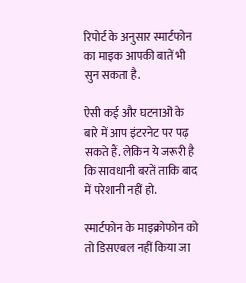रिपोर्ट के अनुसार स्मार्टफोन का माइक आपकी बातें भी सुन सकता है.

ऐसी कई और घटनाओं के बारे में आप इंटरनेट पर पढ़ सकते हैं. लेकिन ये जरूरी है कि सावधानी बरतें ताकि बाद में परेशानी नहीं हो.

स्मार्टफोन के माइक्रोफोन को तो डिसएबल नहीं किया जा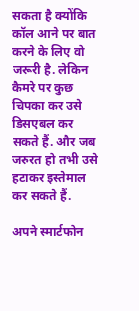सकता है क्योंकि कॉल आने पर बात करने के लिए वो जरूरी है. लेकिन कैमरे पर कुछ चिपका कर उसे डिसएबल कर सकते हैं. और जब जरुरत हो तभी उसे हटाकर इस्तेमाल कर सकते हैं.

अपने स्मार्टफोन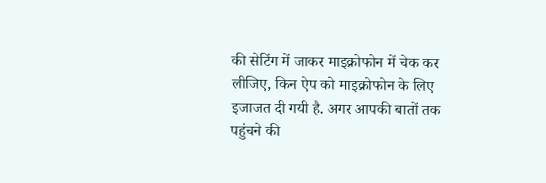की सेटिंग में जाकर माइक्रोफोन में चेक कर लीजिए, किन ऐप को माइक्रोफोन के लिए इजाजत दी गयी है. अगर आपकी बातों तक पहुंचने की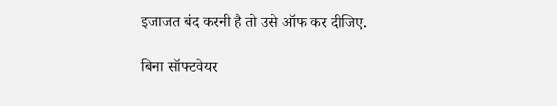इजाजत बंद करनी है तो उसे ऑफ कर दीजिए.

बिना सॉफ्टवेयर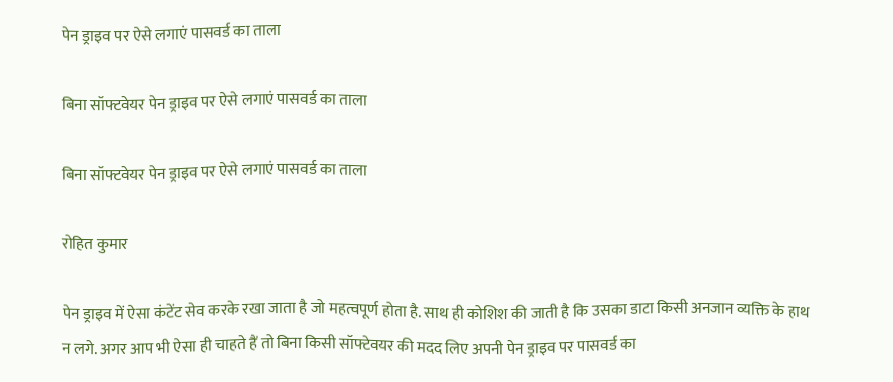पेन ड्राइव पर ऐसे लगाएं पासवर्ड का ताला

बिना सॉफ्टवेयर पेन ड्राइव पर ऐसे लगाएं पासवर्ड का ताला

बिना सॉफ्टवेयर पेन ड्राइव पर ऐसे लगाएं पासवर्ड का ताला

रोहित कुमार

पेन ड्राइव में ऐसा कंटेंट सेव करके रखा जाता है जो महत्वपूर्ण होता है. साथ ही कोशिश की जाती है कि उसका डाटा किसी अनजान व्यक्ति के हाथ न लगे. अगर आप भी ऐसा ही चाहते हैं तो बिना किसी सॉफ्टेवयर की मदद लिए अपनी पेन ड्राइव पर पासवर्ड का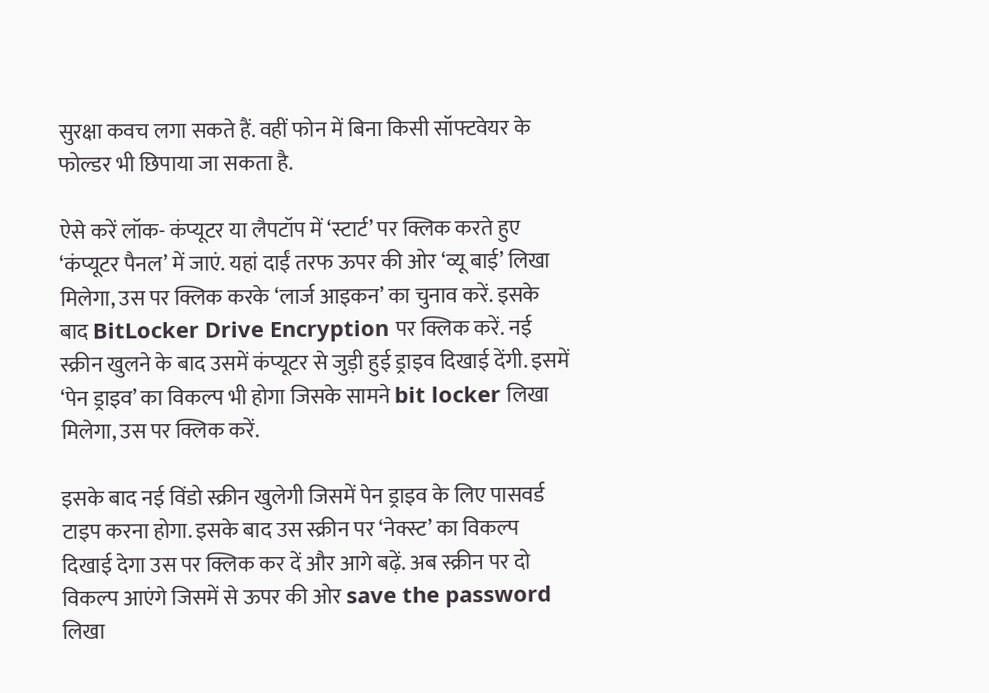सुरक्षा कवच लगा सकते हैं. वहीं फोन में बिना किसी सॉफ्टवेयर के फोल्डर भी छिपाया जा सकता है.

ऐसे करें लॉक- कंप्यूटर या लैपटॉप में ‘स्टार्ट’ पर क्लिक करते हुए ‘कंप्यूटर पैनल’ में जाएं. यहां दाईं तरफ ऊपर की ओर ‘व्यू बाई’ लिखा मिलेगा, उस पर क्लिक करके ‘लार्ज आइकन’ का चुनाव करें. इसके बाद BitLocker Drive Encryption पर क्लिक करें. नई स्क्रीन खुलने के बाद उसमें कंप्यूटर से जुड़ी हुई ड्राइव दिखाई देंगी. इसमें ‘पेन ड्राइव’ का विकल्प भी होगा जिसके सामने bit locker लिखा मिलेगा, उस पर क्लिक करें.

इसके बाद नई विंडो स्क्रीन खुलेगी जिसमें पेन ड्राइव के लिए पासवर्ड टाइप करना होगा. इसके बाद उस स्क्रीन पर ‘नेक्स्ट’ का विकल्प दिखाई देगा उस पर क्लिक कर दें और आगे बढ़ें. अब स्क्रीन पर दो विकल्प आएंगे जिसमें से ऊपर की ओर save the password लिखा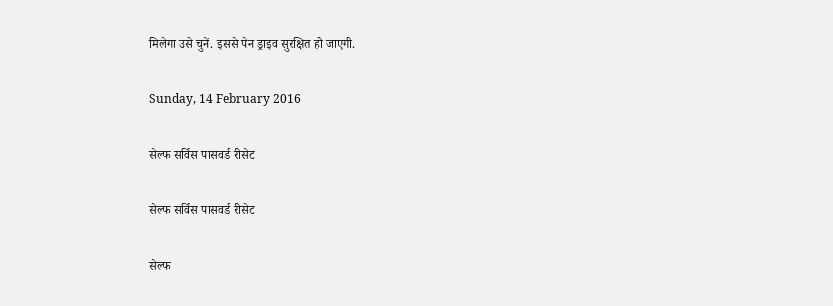मिलेगा उसे चुनें. इससे पेन ड्राइव सुरक्षित हो जाएगी.

Sunday, 14 February 2016

सेल्फ सर्विस पासवर्ड रीसेट

सेल्फ सर्विस पासवर्ड रीसेट

सेल्फ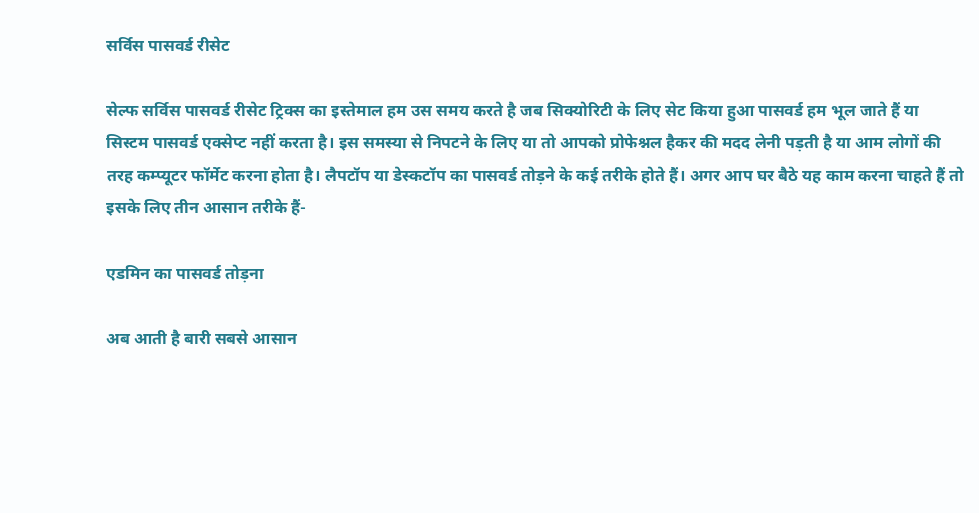सर्विस पासवर्ड रीसेट

सेल्फ सर्विस पासवर्ड रीसेट ट्रिक्स का इस्तेमाल हम उस समय करते है जब सिक्योरिटी के लिए सेट किया हुआ पासवर्ड हम भूल जाते हैं या सिस्टम पासवर्ड एक्सेप्ट नहीं करता है। इस समस्या से निपटने के लिए या तो आपको प्रोफेश्नल हैकर की मदद लेनी पड़ती है या आम लोगों की तरह कम्प्यूटर फॉर्मेट करना होता है। लैपटॉप या डेस्कटॉप का पासवर्ड तोड़ने के कई तरीके होते हैं। अगर आप घर बैठे यह काम करना चाहते हैं तो इसके लिए तीन आसान तरीके हैं-

एडमिन का पासवर्ड तोड़ना

अब आती है बारी सबसे आसान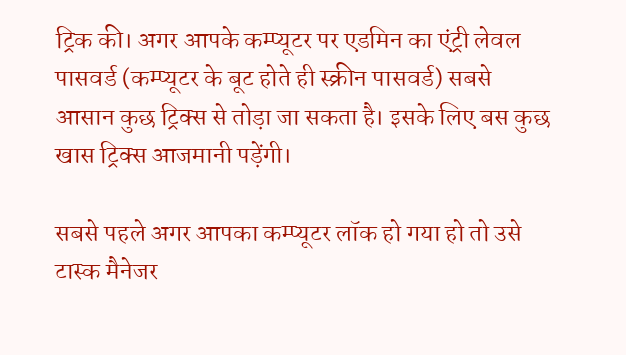ट्रिक की। अगर आपके कम्प्यूटर पर एडमिन का एंट्री लेवल पासवर्ड (कम्प्यूटर के बूट होते ही स्क्रीन पासवर्ड) सबसे आसान कुछ ट्रिक्स से तोड़ा जा सकता है। इसके लिए बस कुछ खास ट्रिक्स आजमानी पड़ेंगी।

सबसे पहले अगर आपका कम्प्यूटर लॉक हो गया हो तो उसे टास्क मैनेजर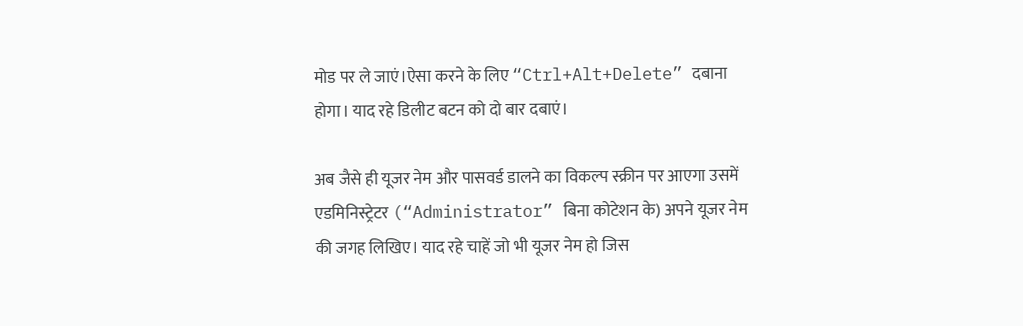मोड पर ले जाएं।ऐसा करने के लिए “Ctrl+Alt+Delete” दबाना होगा। याद रहे डिलीट बटन को दो बार दबाएं।

अब जैसे ही यूजर नेम और पासवर्ड डालने का विकल्प स्क्रीन पर आएगा उसमें एडमिनिस्ट्रेटर (“Administrator” बिना कोटेशन के) अपने यूजर नेम की जगह लिखिए। याद रहे चाहें जो भी यूजर नेम हो जिस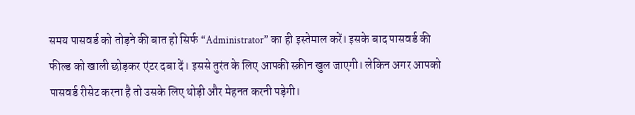समय पासवर्ड को तोड़ने की बात हो सिर्फ “Administrator” का ही इस्तेमाल करें। इसके बाद पासवर्ड की फील्ड को खाली छोड़कर एंटर दबा दें। इससे तुरंत के लिए आपकी स्क्रीन खुल जाएगी। लेकिन अगर आपको पासवर्ड रीसेट करना है तो उसके लिए थोड़ी और मेहनत करनी पड़ेगी।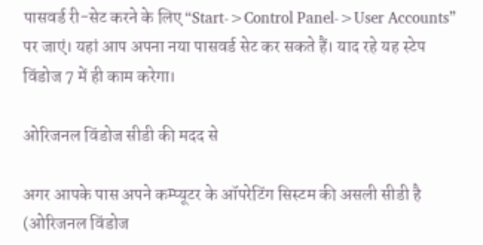पासवर्ड री-सेट करने के लिए “Start->Control Panel->User Accounts” पर जाएं। यहां आप अपना नया पासवर्ड सेट कर सकते हैं। याद रहे यह स्टेप विंडोज 7 में ही काम करेगा।

ओरिजनल विंडोज सीडी की मदद से

अगर आपके पास अपने कम्प्यूटर के ऑपरेटिंग सिस्टम की असली सीडी है (ओरिजनल विंडोज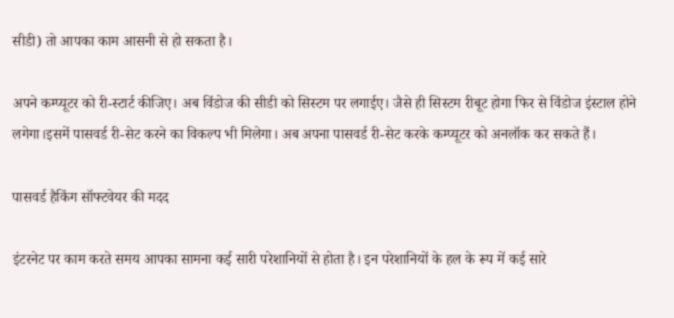सीडी) तो आपका काम आसनी से हो सकता है।

अपने कम्प्यूटर को री-स्टार्ट कीजिए। अब विंडोज की सीडी को सिस्टम पर लगाईए। जैसे ही सिस्टम रीबूट होगा फिर से विंडोज इंस्टाल होने लगेगा।इसमें पासवर्ड री-सेट करने का विकल्प भी मिलेगा। अब अपना पासवर्ड री-सेट करके कम्प्यूटर को अनलॉक कर सकते हैं।

पासवर्ड हैकिंग सॉफ्टवेयर की मदद

इंटरनेट पर काम करते समय आपका सामना कई सारी परेशानियों से होता है। इन परेशानियों के हल के रूप में कई सारे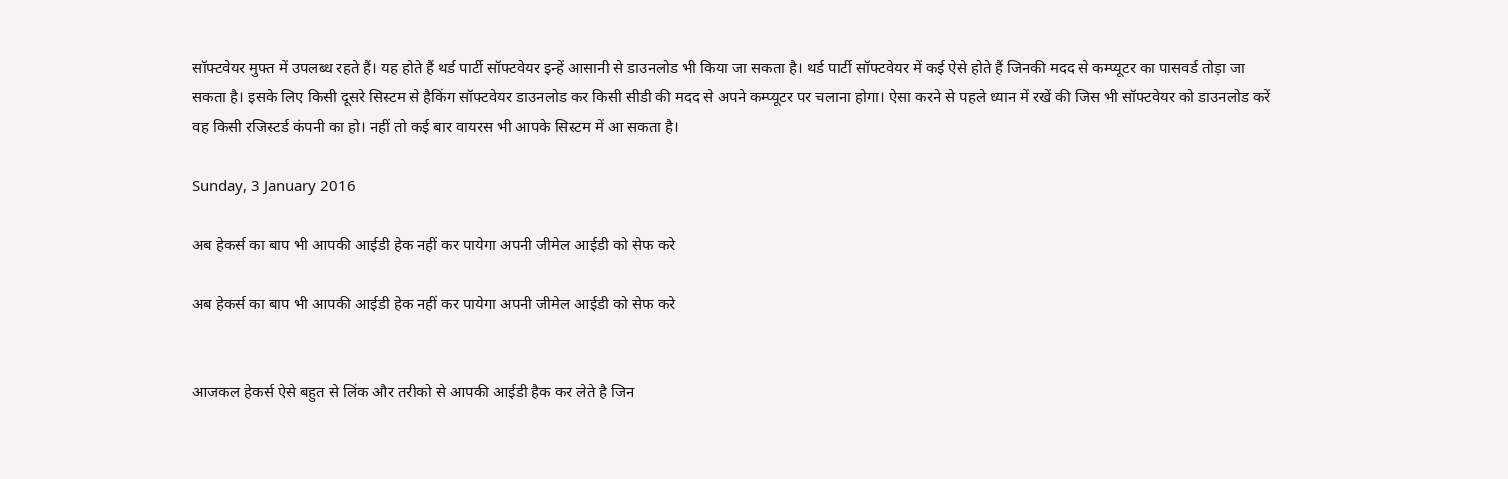सॉफ्टवेयर मुफ्त में उपलब्ध रहते हैं। यह होते हैं थर्ड पार्टी सॉफ्टवेयर इन्हें आसानी से डाउनलोड भी किया जा सकता है। थर्ड पार्टी सॉफ्टवेयर में कई ऐसे होते हैं जिनकी मदद से कम्प्यूटर का पासवर्ड तोड़ा जा सकता है। इसके लिए किसी दूसरे सिस्टम से हैकिंग सॉफ्टवेयर डाउनलोड कर किसी सीडी की मदद से अपने कम्प्यूटर पर चलाना होगा। ऐसा करने से पहले ध्यान में रखें की जिस भी सॉफ्टवेयर को डाउनलोड करें वह किसी रजिस्टर्ड कंपनी का हो। नहीं तो कई बार वायरस भी आपके सिस्टम में आ सकता है।

Sunday, 3 January 2016

अब हेकर्स का बाप भी आपकी आईडी हेक नहीं कर पायेगा अपनी जीमेल आईडी को सेफ करे

अब हेकर्स का बाप भी आपकी आईडी हेक नहीं कर पायेगा अपनी जीमेल आईडी को सेफ करे


आजकल हेकर्स ऐसे बहुत से लिंक और तरीको से आपकी आईडी हैक कर लेते है जिन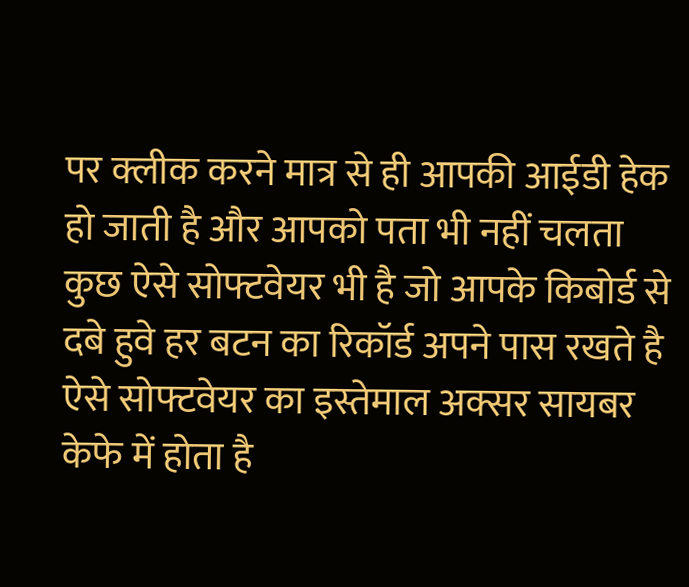पर क्लीक करने मात्र से ही आपकी आईडी हेक हो जाती है और आपको पता भी नहीं चलता कुछ ऐसे सोफ्टवेयर भी है जो आपके किबोर्ड से दबे हुवे हर बटन का रिकॉर्ड अपने पास रखते है ऐसे सोफ्टवेयर का इस्तेमाल अक्सर सायबर केफे में होता है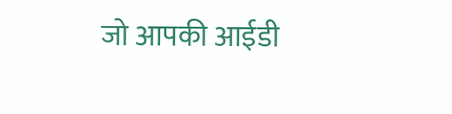जो आपकी आईडी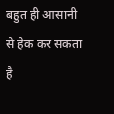बहुत ही आसानी से हेक कर सकता है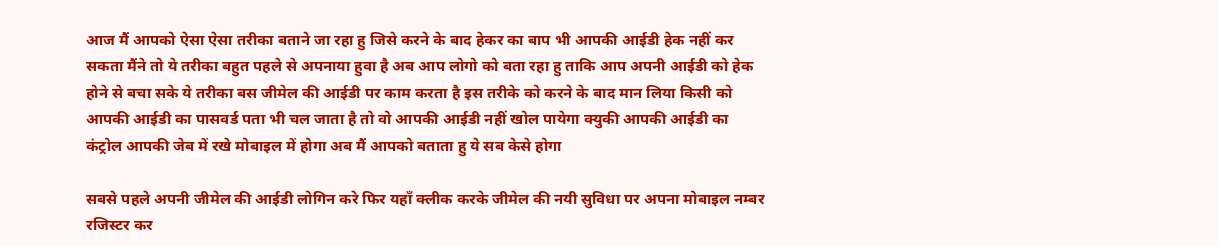आज मैं आपको ऐसा ऐसा तरीका बताने जा रहा हु जिसे करने के बाद हेकर का बाप भी आपकी आईडी हेक नहीं कर सकता मैंने तो ये तरीका बहुत पहले से अपनाया हुवा है अब आप लोगो को बता रहा हु ताकि आप अपनी आईडी को हेक होने से बचा सके ये तरीका बस जीमेल की आईडी पर काम करता है इस तरीके को करने के बाद मान लिया किसी को आपकी आईडी का पासवर्ड पता भी चल जाता है तो वो आपकी आईडी नहीं खोल पायेगा क्युकी आपकी आईडी का कंट्रोल आपकी जेब में रखे मोबाइल में होगा अब मैं आपको बताता हु ये सब केसे होगा

सबसे पहले अपनी जीमेल की आईडी लोगिन करे फिर यहाँ क्लीक करके जीमेल की नयी सुविधा पर अपना मोबाइल नम्बर रजिस्टर कर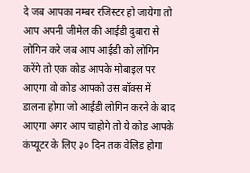दे जब आपका नम्बर रजिस्टर हो जायेगा तो आप अपनी जीमेल की आईडी दुबारा से लोगिन करे जब आप आईडी को लोगिन करेंगे तो एक कोड आपके मोबाइल पर आएगा वो कोड आपको उस बॉक्स में डालना होगा जो आईडी लोगिन करने के बाद आएगा अगर आप चाहोगे तो ये कोड आपके कंप्यूटर के लिए ३० दिन तक वेलिड होगा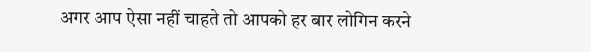अगर आप ऐसा नहीं चाहते तो आपको हर बार लोगिन करने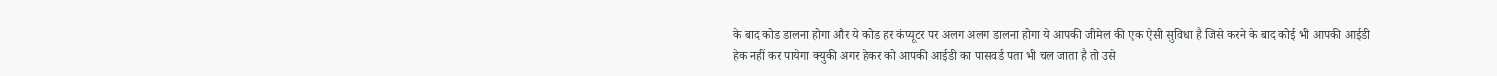के बाद कोड डालना होगा और ये कोड हर कंप्यूटर पर अलग अलग डालना होगा ये आपकी जीमेल की एक ऐसी सुविधा है जिसे करने के बाद कोई भी आपकी आईडी हेक नहीं कर पायेगा क्युकी अगर हेकर को आपकी आईडी का पासवर्ड पता भी चल जाता है तो उसे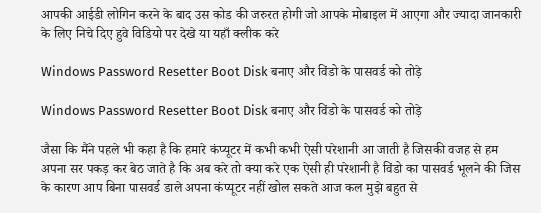आपकी आईडी लोगिन करने के बाद उस कोड की जरुरत होगी जो आपके मोबाइल में आएगा और ज्यादा जानकारी के लिए निचे दिए हुवे विडियो पर देखे या यहाँ क्लीक करे

Windows Password Resetter Boot Disk बनाए और विंडो के पासवर्ड को तोड़े

Windows Password Resetter Boot Disk बनाए और विंडो के पासवर्ड को तोड़े

जैसा कि मैंने पहले भी कहा है कि हमारे कंप्यूटर में कभी कभी ऐसी परेशानी आ जाती है जिसकी वजह से हम अपना सर पकड़ कर बेठ जाते है कि अब करे तो क्या करे एक ऐसी ही परेशानी है विंडो का पासवर्ड भूलने की जिस के कारण आप बिना पासवर्ड डाले अपना कंप्यूटर नहीं खोल सकते आज कल मुझे बहुत से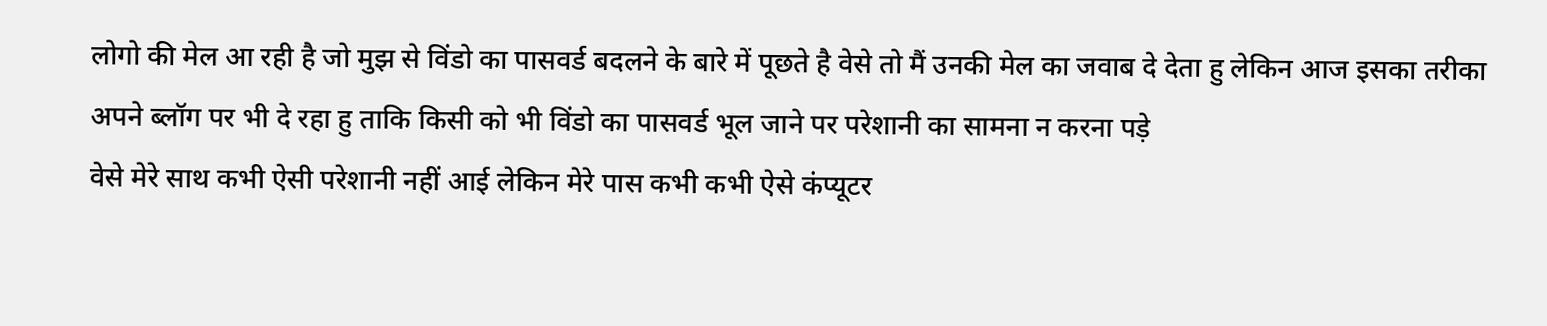लोगो की मेल आ रही है जो मुझ से विंडो का पासवर्ड बदलने के बारे में पूछते है वेसे तो मैं उनकी मेल का जवाब दे देता हु लेकिन आज इसका तरीका अपने ब्लॉग पर भी दे रहा हु ताकि किसी को भी विंडो का पासवर्ड भूल जाने पर परेशानी का सामना न करना पड़े
वेसे मेरे साथ कभी ऐसी परेशानी नहीं आई लेकिन मेरे पास कभी कभी ऐसे कंप्यूटर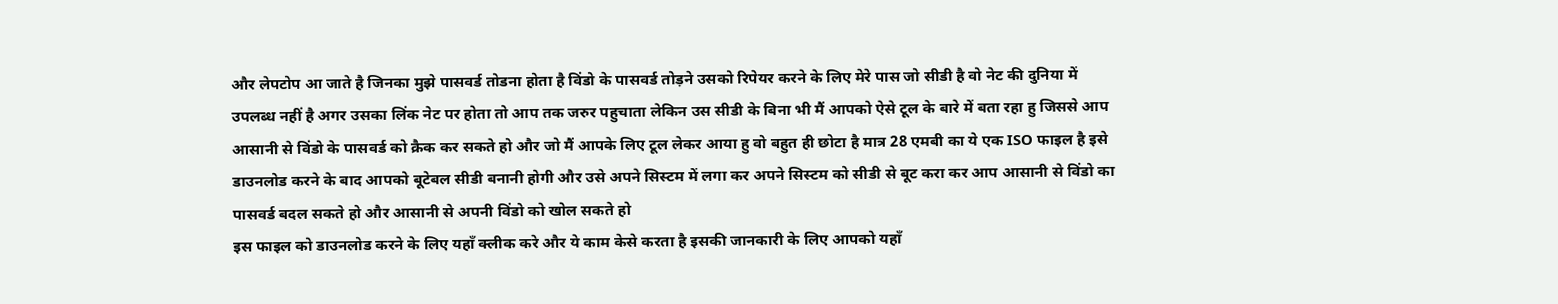और लेपटोप आ जाते है जिनका मुझे पासवर्ड तोडना होता है विंडो के पासवर्ड तोड़ने उसको रिपेयर करने के लिए मेरे पास जो सीडी है वो नेट की दुनिया में उपलब्ध नहीं है अगर उसका लिंक नेट पर होता तो आप तक जरुर पहुचाता लेकिन उस सीडी के बिना भी मैं आपको ऐसे टूल के बारे में बता रहा हु जिससे आप आसानी से विंडो के पासवर्ड को क्रैक कर सकते हो और जो मैं आपके लिए टूल लेकर आया हु वो बहुत ही छोटा है मात्र 28 एमबी का ये एक ISO फाइल है इसे डाउनलोड करने के बाद आपको बूटेबल सीडी बनानी होगी और उसे अपने सिस्टम में लगा कर अपने सिस्टम को सीडी से बूट करा कर आप आसानी से विंडो का पासवर्ड बदल सकते हो और आसानी से अपनी विंडो को खोल सकते हो
इस फाइल को डाउनलोड करने के लिए यहाँ क्लीक करे और ये काम केसे करता है इसकी जानकारी के लिए आपको यहाँ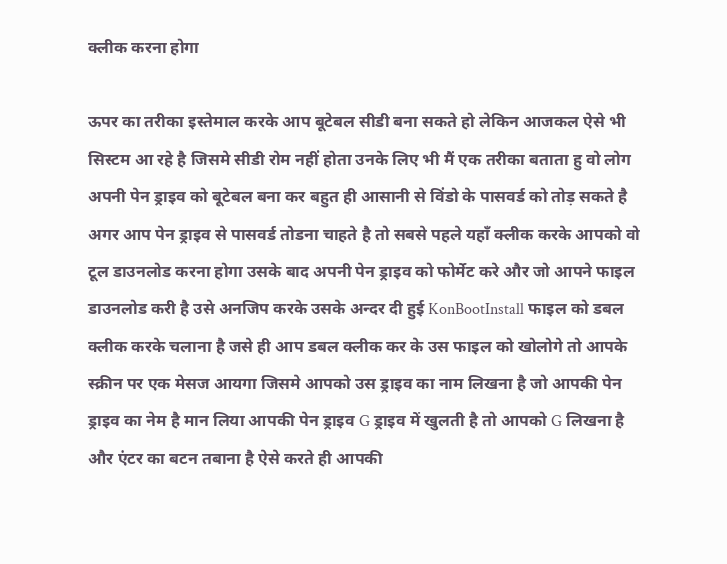क्लीक करना होगा

ऊपर का तरीका इस्तेमाल करके आप बूटेबल सीडी बना सकते हो लेकिन आजकल ऐसे भी सिस्टम आ रहे है जिसमे सीडी रोम नहीं होता उनके लिए भी मैं एक तरीका बताता हु वो लोग अपनी पेन ड्राइव को बूटेबल बना कर बहुत ही आसानी से विंडो के पासवर्ड को तोड़ सकते है
अगर आप पेन ड्राइव से पासवर्ड तोडना चाहते है तो सबसे पहले यहाँ क्लीक करके आपको वो टूल डाउनलोड करना होगा उसके बाद अपनी पेन ड्राइव को फोर्मेट करे और जो आपने फाइल डाउनलोड करी है उसे अनजिप करके उसके अन्दर दी हुई KonBootInstall फाइल को डबल क्लीक करके चलाना है जसे ही आप डबल क्लीक कर के उस फाइल को खोलोगे तो आपके स्क्रीन पर एक मेसज आयगा जिसमे आपको उस ड्राइव का नाम लिखना है जो आपकी पेन ड्राइव का नेम है मान लिया आपकी पेन ड्राइव G ड्राइव में खुलती है तो आपको G लिखना है और एंटर का बटन तबाना है ऐसे करते ही आपकी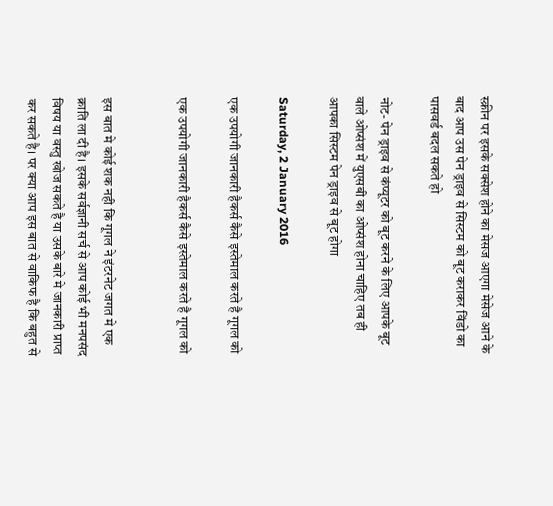स्क्रीन पर इसके सक्सेश होने का मेसज आएगा मेसेज आने के बाद आप उस पेन ड्राइव से सिस्टम को बूट कराकर विंडो का पासवर्ड बदल सकते हो

नोट- पेन ड्राइव से कंप्यूटर को बूट करने के लिए आपके बूट वाले ओप्संश में युएसबी का ओप्संश होना चाहिए तब ही आपका सिस्टम पेन ड्राइव से बूट होगा

Saturday, 2 January 2016

एक उपयोगी जानकारी हैकर्स कैसे इस्तेमाल करते है गूगल को

एक उपयोगी जानकारी हैकर्स कैसे इस्तेमाल करते है गूगल को


इस बात मे कोई शक नही कि गूगल ने इंटरनेट जगत मे एक क्राति ला दी है। इसके सर्वज्ञानी सर्च से आप कोई भी मनपसंद विषय या वस्तु खोज सकते है या उसके बारे मे जानकारी प्राप्त कर सकते है। पर क्या आप इस बात से वाकिफ है कि बहुत से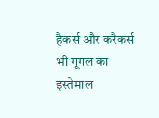हैकर्स और करैकर्स भी गूगल का इस्तेमाल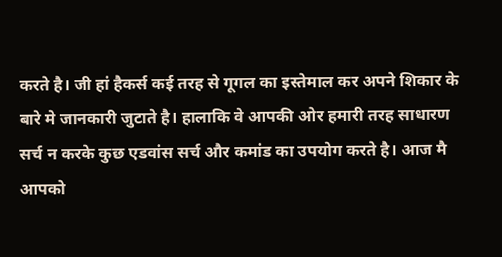करते है। जी हां हैकर्स कई तरह से गूगल का इस्तेमाल कर अपने शिकार के बारे मे जानकारी जुटाते है। हालाकि वे आपकी ओर हमारी तरह साधारण सर्च न करके कुछ एडवांस सर्च और कमांड का उपयोग करते है। आज मै आपको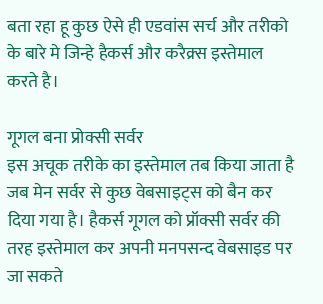बता रहा हू कुछ ऐसे ही एडवांस सर्च और तरीको के बारे मे जिन्हे हैकर्स और करैक्र्स इस्तेमाल करते है।

गूगल बना प्रोक्सी सर्वर
इस अचूक तरीके का इस्तेमाल तब किया जाता है जब मेन सर्वर से कुछ वेबसाइट्स को बैन कर दिया गया है। हैकर्स गूगल को प्रॉक्सी सर्वर की तरह इस्तेमाल कर अपनी मनपसन्द वेबसाइड पर जा सकते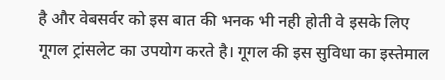है और वेबसर्वर को इस बात की भनक भी नही होती वे इसके लिए गूगल ट्रांसलेट का उपयोग करते है। गूगल की इस सुविधा का इस्तेमाल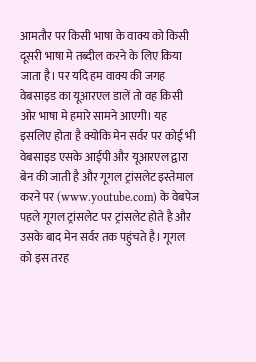आमतौर पर किसी भाषा के वाक्य को किसी दूसरी भाषा मे तब्दील करने के लिए किया जाता है। पर यदि हम वाक्य की जगह वेबसाइड का यूआरएल डालें तो वह किसी ओर भाषा मे हमारे सामने आएगी। यह इसलिए होता है क्योकि मेन सर्वर पर कोई भी वेबसाइड एसके आईपी और यूआरएल द्वारा बेन की जाती है और गूगल ट्रांसलेट इस्तेमाल करने पर (www.youtube.com) के वेबपेज पहले गूगल ट्रांसलेट पर ट्रांसलेट होते है और उसके बाद मेन सर्वर तक पहुंचते है। गूगल को इस तरह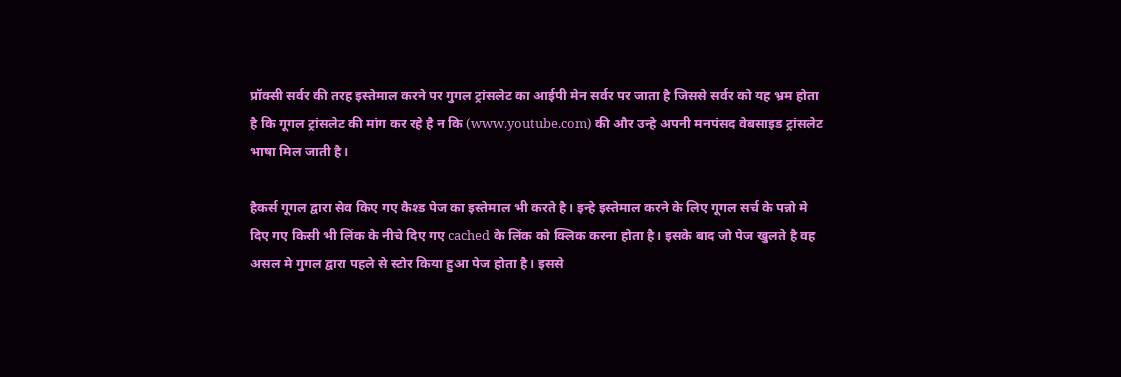प्रॉक्सी सर्वर की तरह इस्तेमाल करने पर गुगल ट्रांसलेट का आईपी मेन सर्वर पर जाता है जिससे सर्वर को यह भ्रम होता है कि गूगल ट्रांसलेट की मांग कर रहे है न कि (www.youtube.com) की और उन्हे अपनी मनपंसद वेबसाइड ट्रांसलेट भाषा मिल जाती है।

हैकर्स गूगल द्वारा सेव किए गए कैश्ड पेज का इस्तेमाल भी करते है। इन्हे इस्तेमाल करने के लिए गूगल सर्च के पन्नो मे दिए गए किसी भी लिंक के नीचे दिए गए cached के लिंक को क्लिक करना होता है। इसके बाद जो पेज खुलते है वह असल मे गुगल द्वारा पहले से स्टोर किया हुआ पेज होता है। इससे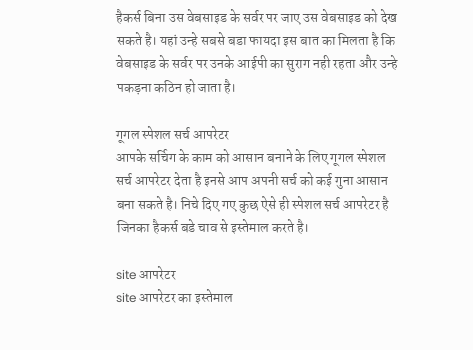हैकर्स बिना उस वेबसाइड के सर्वर पर जाए उस वेबसाइड को देख सकते है। यहां उन्हे सबसे बडा फायदा इस बात का मिलता है कि वेबसाइड के सर्वर पर उनके आईपी का सुराग नही रहता और उन्हे पकड़ना कठिन हो जाता है।

गूगल स्पेशल सर्च आपरेटर
आपके सर्चिग के काम को आसान बनाने के लिए गूगल स्पेशल सर्च आपरेटर देता है इनसे आप अपनी सर्च को कई गुना आसान बना सकते है। निचे दिए गए कुछ ऐसे ही स्पेशल सर्च आपरेटर है जिनका हैकर्स बडे चाव से इस्तेमाल करते है।

site आपरेटर
site आपरेटर का इस्तेमाल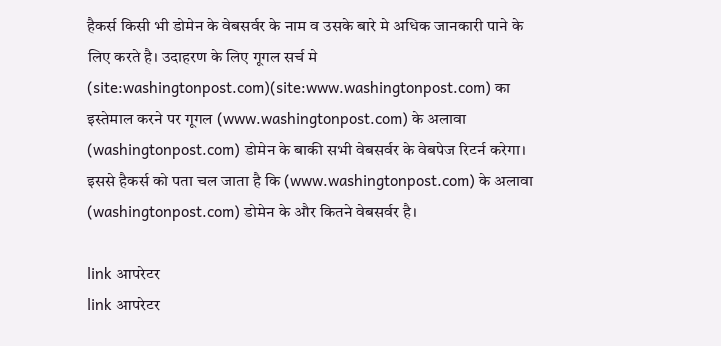हैकर्स किसी भी डोमेन के वेबसर्वर के नाम व उसके बारे मे अधिक जानकारी पाने के लिए करते है। उदाहरण के लिए गूगल सर्च मे (site:washingtonpost.com)(site:www.washingtonpost.com) का इस्तेमाल करने पर गूगल (www.washingtonpost.com) के अलावा (washingtonpost.com) डोमेन के बाकी सभी वेबसर्वर के वेबपेज रिटर्न करेगा। इससे हैकर्स को पता चल जाता है कि (www.washingtonpost.com) के अलावा (washingtonpost.com) डोमेन के और कितने वेबसर्वर है।

link आपरेटर
link आपरेटर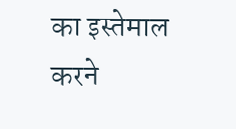का इस्तेमाल करने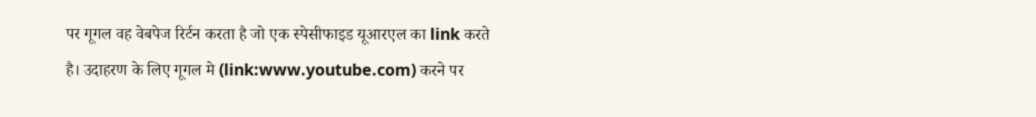पर गूगल वह वेबपेज रिर्टन करता है जो एक स्पेसीफाइड यूआरएल का link करते है। उदाहरण के लिए गूगल मे (link:www.youtube.com) करने पर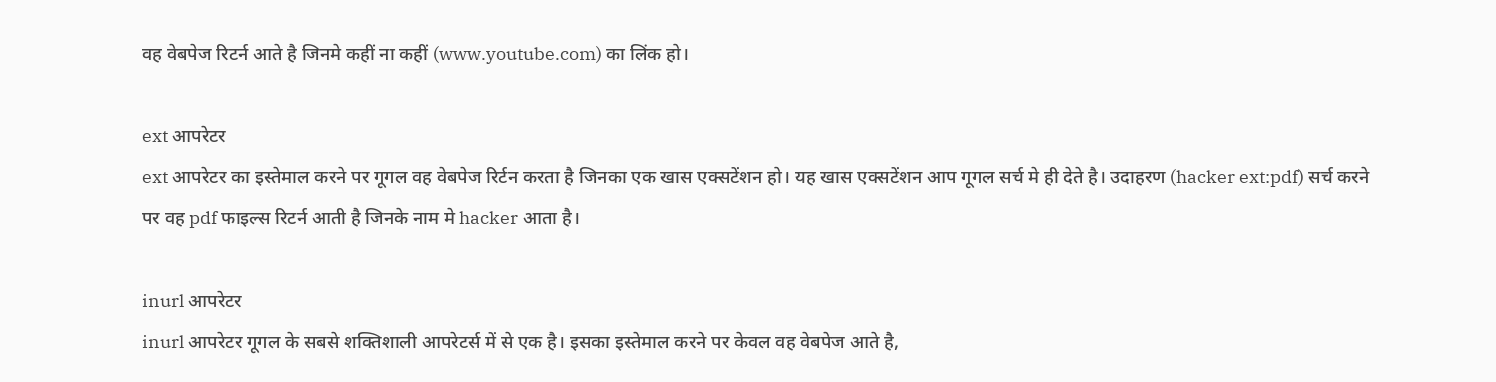वह वेबपेज रिटर्न आते है जिनमे कहीं ना कहीं (www.youtube.com) का लिंक हो।

ext आपरेटर
ext आपरेटर का इस्तेमाल करने पर गूगल वह वेबपेज रिर्टन करता है जिनका एक खास एक्सटेंशन हो। यह खास एक्सटेंशन आप गूगल सर्च मे ही देते है। उदाहरण (hacker ext:pdf) सर्च करने पर वह pdf फाइल्स रिटर्न आती है जिनके नाम मे hacker आता है।

inurl आपरेटर
inurl आपरेटर गूगल के सबसे शक्तिशाली आपरेटर्स में से एक है। इसका इस्तेमाल करने पर केवल वह वेबपेज आते है,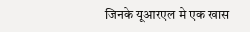जिनके यूआरएल मे एक खास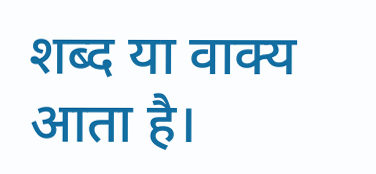शब्द या वाक्य आता है।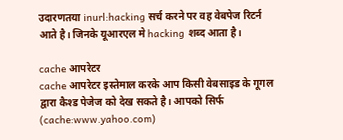उदारणतया inurl:hacking सर्च करने पर वह वेबपेज रिटर्न आते है। जिनके यूआरएल मे hacking शब्द आता है।

cache आपरेटर
cache आपरेटर इस्तेमाल करके आप किसी वेबसाइड के गूगल द्वारा कैश्ड पेजेज को देख सकते है। आपको सिर्फ (cache:www.yahoo.com)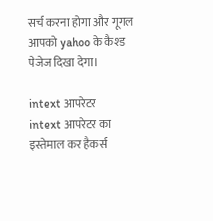सर्च करना होगा और गूगल आपको yahoo के कैश्ड पेजेज दिखा देगा।

intext आपरेटर
intext आपरेटर का इस्तेमाल कर हैकर्स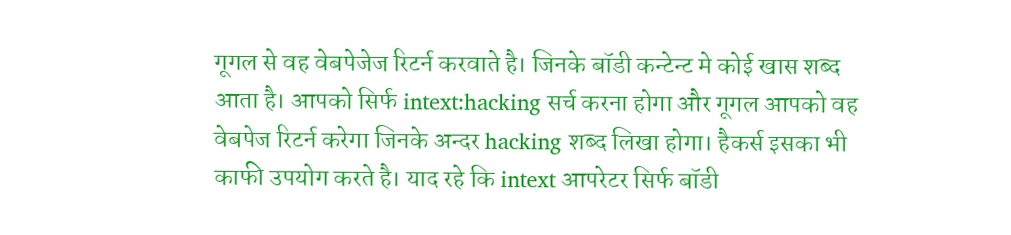गूगल से वह वेबपेजेज रिटर्न करवाते है। जिनके बॉडी कन्टेन्ट मे कोई खास शब्द आता है। आपको सिर्फ intext:hacking सर्च करना होगा और गूगल आपको वह वेबपेज रिटर्न करेगा जिनके अन्दर hacking शब्द लिखा होगा। हैकर्स इसका भी काफी उपयोग करते है। याद रहे कि intext आपरेटर सिर्फ बॉडी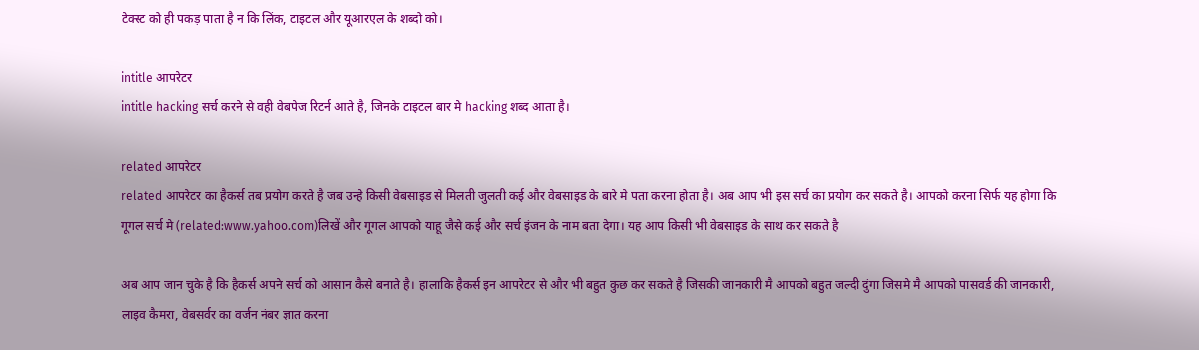टेक्स्ट को ही पकड़ पाता है न कि लिंक, टाइटल और यूआरएल के शब्दो को।

intitle आपरेटर
intitle hacking सर्च करने से वही वेबपेज रिटर्न आते है, जिनके टाइटल बार मे hacking शब्द आता है।

related आपरेटर
related आपरेटर का हैकर्स तब प्रयोग करते है जब उन्हे किसी वेबसाइड से मिलती जुलती कई और वेबसाइड के बारे मे पता करना होता है। अब आप भी इस सर्च का प्रयोग कर सकते है। आपको करना सिर्फ यह होगा कि गूगल सर्च मे (related:www.yahoo.com)लिखें और गूगल आपको याहू जैसे कई और सर्च इंजन के नाम बता देगा। यह आप किसी भी वेबसाइड के साथ कर सकते है

अब आप जान चुके है कि हैकर्स अपने सर्च को आसान कैसे बनाते है। हालाकि हैकर्स इन आपरेटर से और भी बहुत कुछ कर सकते है जिसकी जानकारी मै आपको बहुत जल्दी दुंगा जिसमे मै आपको पासवर्ड की जानकारी, लाइव कैमरा, वेबसर्वर का वर्जन नंबर ज्ञात करना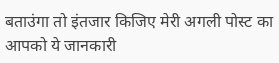बताउंगा तो इंतजार किजिए मेरी अगली पोस्ट का आपको ये जानकारी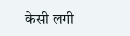केसी लगी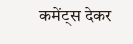कमेंट्स देकर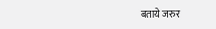बताये जरुर